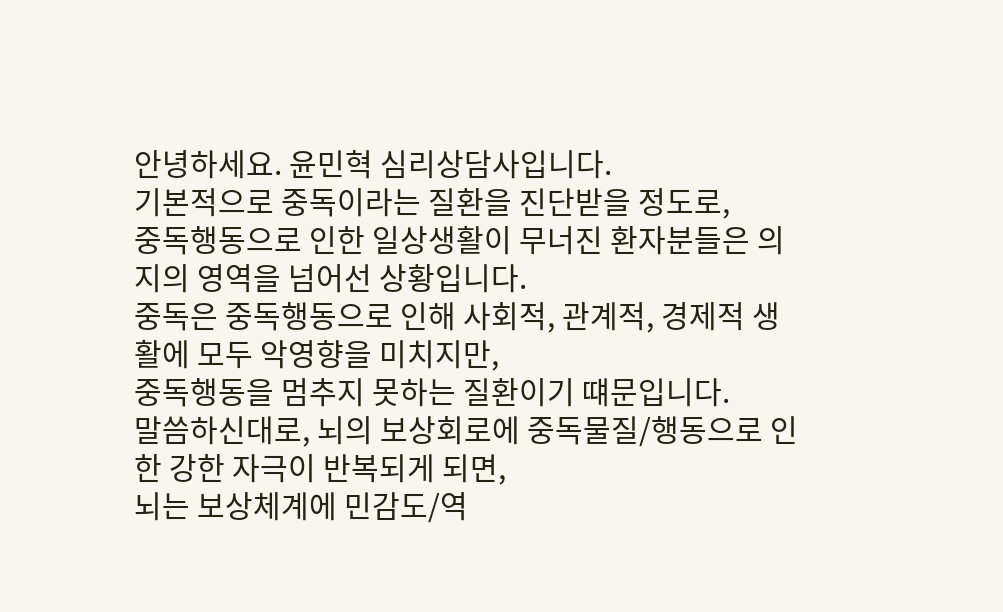안녕하세요. 윤민혁 심리상담사입니다.
기본적으로 중독이라는 질환을 진단받을 정도로,
중독행동으로 인한 일상생활이 무너진 환자분들은 의지의 영역을 넘어선 상황입니다.
중독은 중독행동으로 인해 사회적, 관계적, 경제적 생활에 모두 악영향을 미치지만,
중독행동을 멈추지 못하는 질환이기 떄문입니다.
말씀하신대로, 뇌의 보상회로에 중독물질/행동으로 인한 강한 자극이 반복되게 되면,
뇌는 보상체계에 민감도/역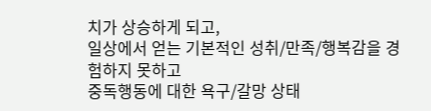치가 상승하게 되고,
일상에서 얻는 기본적인 성취/만족/행복감을 경험하지 못하고
중독행동에 대한 욕구/갈망 상태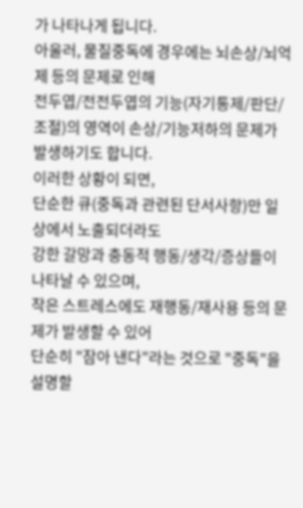가 나타나게 됩니다.
아울러, 물질중독에 경우에는 뇌손상/뇌억제 등의 문제로 인해
전두엽/전전두엽의 기능(자기통제/판단/조절)의 영역이 손상/기능저하의 문제가 발생하기도 합니다.
이러한 상황이 되면,
단순한 큐(중독과 관련된 단서사항)만 일상에서 노출되더라도
강한 갈망과 충동적 행동/생각/증상들이 나타날 수 있으며,
작은 스트레스에도 재행동/재사용 등의 문제가 발생할 수 있어
단순히 "잠아 낸다"라는 것으로 "중독"을 설명할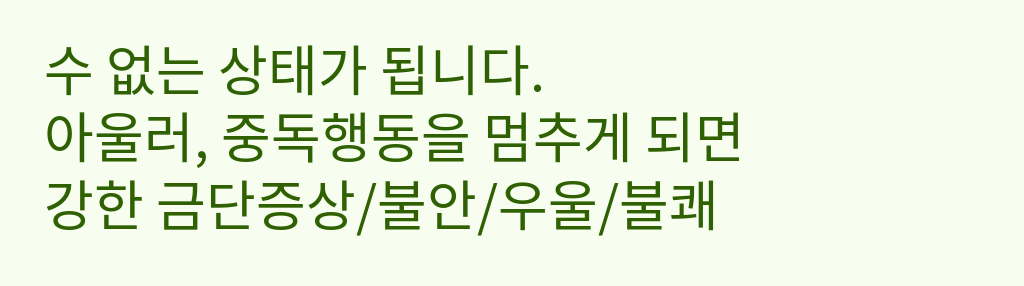수 없는 상태가 됩니다.
아울러, 중독행동을 멈추게 되면
강한 금단증상/불안/우울/불쾌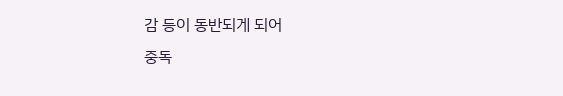감 등이 동반되게 되어
중독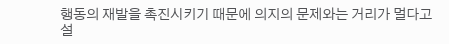행동의 재발을 촉진시키기 때문에 의지의 문제와는 거리가 멀다고 설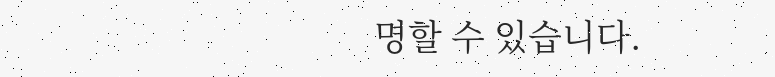명할 수 있습니다.